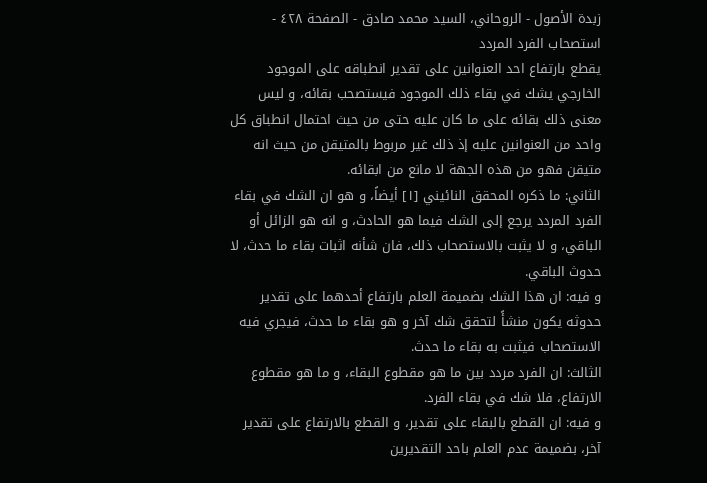زبدة الأصول - الروحاني، السيد محمد صادق - الصفحة ٤٢٨ - استصحاب الفرد المردد
يقطع بارتفاع احد العنوانين على تقدير انطباقه على الموجود الخارجي يشك في بقاء ذلك الموجود فيستصحب بقائه، و ليس معنى ذلك بقائه على ما كان عليه حتى من حيث احتمال انطباق كل واحد من العنوانين عليه إذ ذلك غير مربوط بالمتيقن من حيث انه متيقن فهو من هذه الجهة لا مانع من ابقائه.
الثاني: ما ذكره المحقق النائيني [١] أيضاً، و هو ان الشك في بقاء الفرد المردد يرجع إلى الشك فيما هو الحادث، و انه هو الزائل أو الباقي، و لا يثبت بالاستصحاب ذلك، فان شأنه اثبات بقاء ما حدث، لا حدوث الباقي.
و فيه: ان هذا الشك بضميمة العلم بارتفاع أحدهما على تقدير حدوثه يكون منشأً لتحقق شك آخر و هو بقاء ما حدث، فيجري فيه الاستصحاب فيثبت به بقاء ما حدث.
الثالث: ان الفرد مردد بين ما هو مقطوع البقاء، و ما هو مقطوع الارتفاع، فلا شك في بقاء الفرد.
و فيه: ان القطع بالبقاء على تقدير، و القطع بالارتفاع على تقدير آخر، بضميمة عدم العلم باحد التقديرين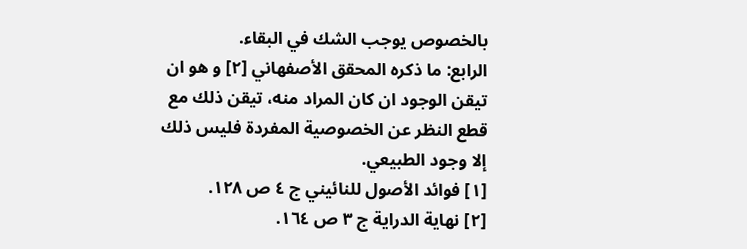بالخصوص يوجب الشك في البقاء.
الرابع: ما ذكره المحقق الأصفهاني [٢] و هو ان تيقن الوجود ان كان المراد منه، تيقن ذلك مع قطع النظر عن الخصوصية المفردة فليس ذلك إلا وجود الطبيعي.
[١] فوائد الأصول للنائيني ج ٤ ص ١٢٨.
[٢] نهاية الدراية ج ٣ ص ١٦٤.